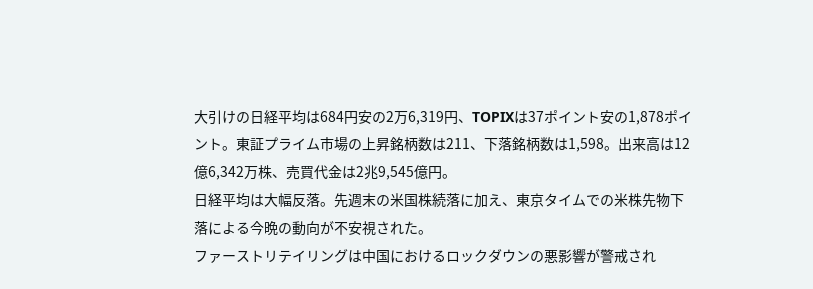大引けの日経平均は684円安の2万6,319円、TOPIXは37ポイント安の1,878ポイント。東証プライム市場の上昇銘柄数は211、下落銘柄数は1,598。出来高は12億6,342万株、売買代金は2兆9,545億円。
日経平均は大幅反落。先週末の米国株続落に加え、東京タイムでの米株先物下落による今晩の動向が不安視された。
ファーストリテイリングは中国におけるロックダウンの悪影響が警戒され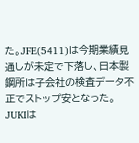た。JFE(5411)は今期業績見通しが未定で下落し、日本製鋼所は子会社の検査データ不正でストップ安となった。
JUKIは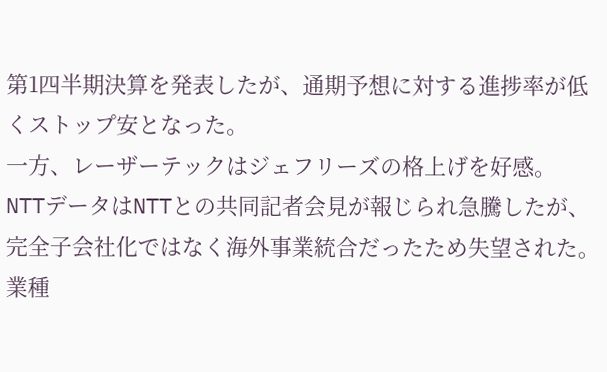第1四半期決算を発表したが、通期予想に対する進捗率が低くストップ安となった。
一方、レーザーテックはジェフリーズの格上げを好感。
NTTデータはNTTとの共同記者会見が報じられ急騰したが、完全子会社化ではなく海外事業統合だったため失望された。
業種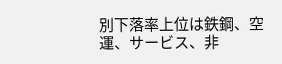別下落率上位は鉄鋼、空運、サービス、非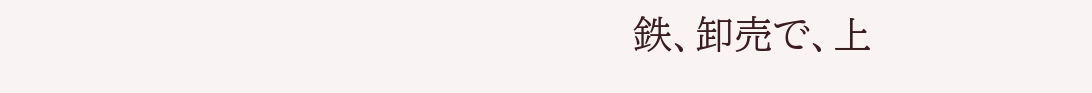鉄、卸売で、上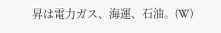昇は電力ガス、海運、石油。(W)